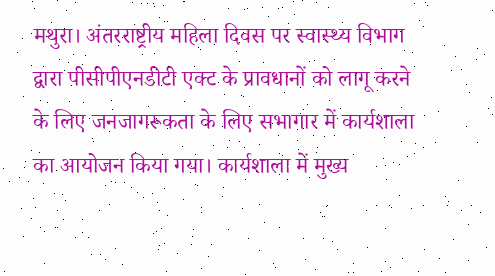मथुरा। अंतरराष्ट्रीय महिला दिवस पर स्वास्थ्य विभाग द्वारा पीसीपीएनडीटी एक्ट के प्रावधानों को लागू करने के लिए जनजागरूकता के लिए सभागार में कार्यशाला का आयोजन किया गया। कार्यशाला में मुख्य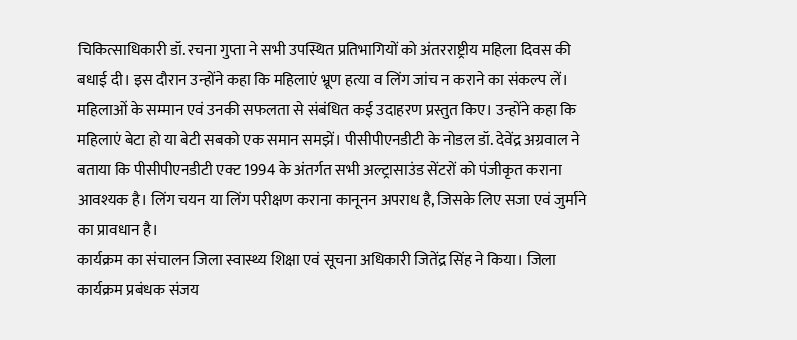चिकित्साधिकारी डॉ. रचना गुप्ता ने सभी उपस्थित प्रतिभागियों को अंतरराष्ट्रीय महिला दिवस की बधाई दी। इस दौरान उन्होंने कहा कि महिलाएं भ्रूण हत्या व लिंग जांच न कराने का संकल्प लें।
महिलाओं के सम्मान एवं उनकी सफलता से संबंधित कई उदाहरण प्रस्तुत किए। उन्होंने कहा कि महिलाएं बेटा हो या बेटी सबको एक समान समझें। पीसीपीएनडीटी के नोडल डॉ. देवेंद्र अग्रवाल ने बताया कि पीसीपीएनडीटी एक्ट 1994 के अंतर्गत सभी अल्ट्रासाउंड सेंटरों को पंजीकृत कराना आवश्यक है। लिंग चयन या लिंग परीक्षण कराना कानूनन अपराध है, जिसके लिए सजा एवं जुर्माने का प्रावधान है।
कार्यक्रम का संचालन जिला स्वास्थ्य शिक्षा एवं सूचना अधिकारी जितेंद्र सिंह ने किया। जिला कार्यक्रम प्रबंधक संजय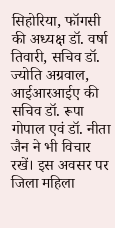सिहोरिया, फॉगसी की अध्यक्ष डॉ. वर्षा तिवारी, सचिव डॉ. ज्योति अग्रवाल, आईआरआईए की सचिव डॉ. रूपा गोपाल एवं डॉ. नीता जैन ने भी विचार रखें। इस अवसर पर जिला महिला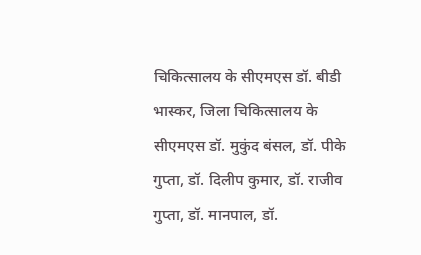चिकित्सालय के सीएमएस डॉ. बीडी भास्कर, जिला चिकित्सालय के सीएमएस डॉ. मुकुंद बंसल, डॉ. पीके गुप्ता, डॉ. दिलीप कुमार, डॉ. राजीव गुप्ता, डॉ. मानपाल, डॉ.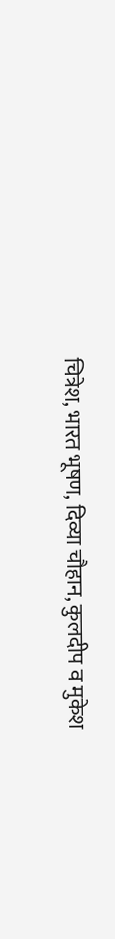चित्रेश, भारत भूषण, दिव्या चौहान, कुलदीप व मुकेश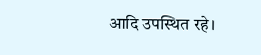आदि उपस्थित रहे।